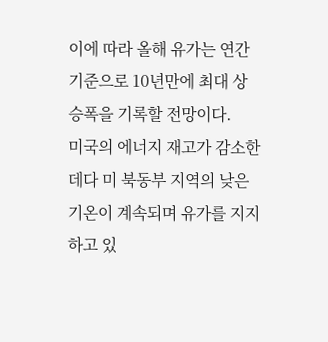이에 따라 올해 유가는 연간 기준으로 10년만에 최대 상승폭을 기록할 전망이다.
미국의 에너지 재고가 감소한 데다 미 북동부 지역의 낮은 기온이 계속되며 유가를 지지하고 있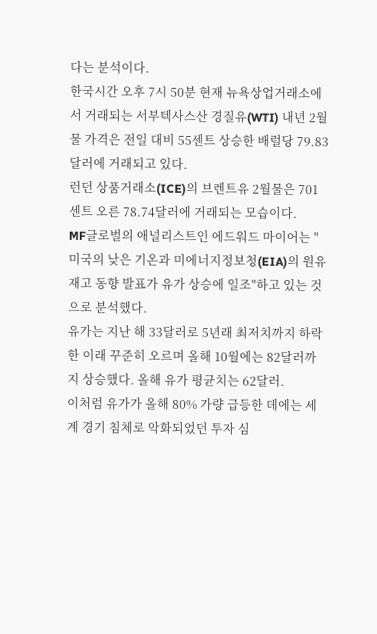다는 분석이다.
한국시간 오후 7시 50분 현재 뉴욕상업거래소에서 거래되는 서부텍사스산 경질유(WTI) 내년 2월물 가격은 전일 대비 55센트 상승한 배럴당 79.83달러에 거래되고 있다.
런던 상품거래소(ICE)의 브렌트유 2월물은 701센트 오른 78.74달러에 거래되는 모습이다.
MF글로벌의 애널리스트인 에드워드 마이어는 "미국의 낮은 기온과 미에너지정보청(EIA)의 원유재고 동향 발표가 유가 상승에 일조"하고 있는 것으로 분석했다.
유가는 지난 해 33달러로 5년래 최저치까지 하락한 이래 꾸준히 오르며 올해 10월에는 82달러까지 상승했다. 올해 유가 평균치는 62달러.
이처럼 유가가 올해 80% 가량 급등한 데에는 세계 경기 침체로 악화되었던 투자 심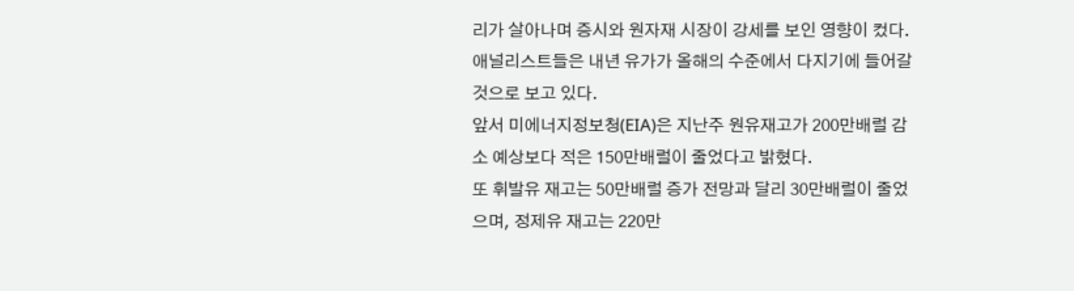리가 살아나며 증시와 원자재 시장이 강세를 보인 영향이 컸다.
애널리스트들은 내년 유가가 올해의 수준에서 다지기에 들어갈 것으로 보고 있다.
앞서 미에너지정보청(EIA)은 지난주 원유재고가 200만배럴 감소 예상보다 적은 150만배럴이 줄었다고 밝혔다.
또 휘발유 재고는 50만배럴 증가 전망과 달리 30만배럴이 줄었으며, 정제유 재고는 220만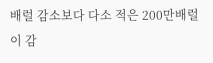배럴 감소보다 다소 적은 200만배럴이 감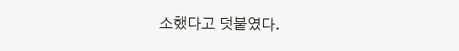소했다고 덧붙였다.